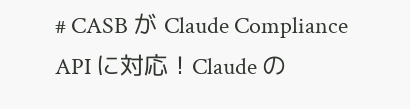# CASB が Claude Compliance API に対応！Claude の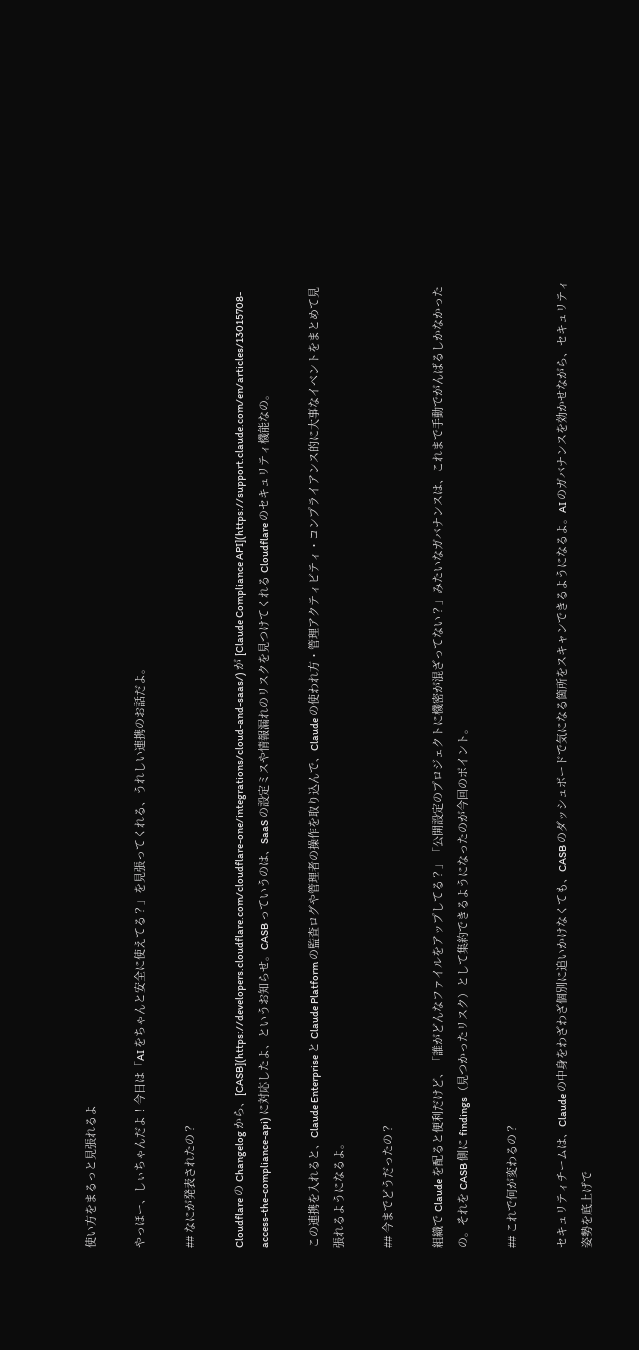使い方をまるっと見張れるよ

やっほー、しぃちゃんだよ！今日は「AI をちゃんと安全に使えてる？」を見張ってくれる、うれしい連携のお話だよ。

## なにが発表されたの？

Cloudflare の Changelog から、[CASB](https://developers.cloudflare.com/cloudflare-one/integrations/cloud-and-saas/) が [Claude Compliance API](https://support.claude.com/en/articles/13015708-access-the-compliance-api) に対応したよ、というお知らせ。CASB っていうのは、SaaS の設定ミスや情報漏れのリスクを見つけてくれる Cloudflare のセキュリティ機能なの。

この連携を入れると、Claude Enterprise と Claude Platform の監査ログや管理者の操作を取り込んで、Claude の使われ方・管理アクティビティ・コンプライアンス的に大事なイベントをまとめて見張れるようになるよ。

## 今までどうだったの？

組織で Claude を配ると便利だけど、「誰がどんなファイルをアップしてる？」「公開設定のプロジェクトに機密が混ざってない？」みたいなガバナンスは、これまで手動でがんばるしかなかったの。それを CASB 側に findings（見つかったリスク）として集約できるようになったのが今回のポイント。

## これで何が変わるの？

セキュリティチームは、Claude の中身をわざわざ個別に追いかけなくても、CASB のダッシュボードで気になる箇所をスキャンできるようになるよ。AI のガバナンスを効かせながら、セキュリティ姿勢を底上げで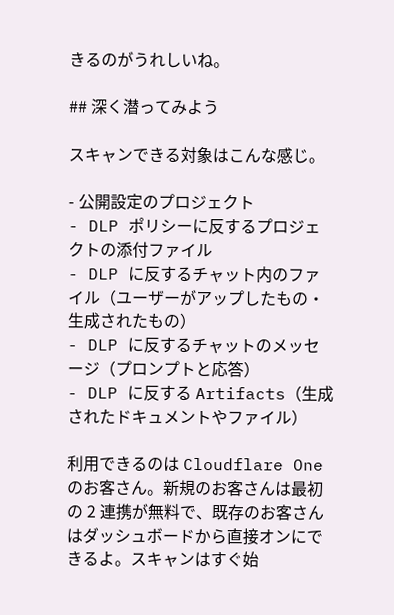きるのがうれしいね。

## 深く潜ってみよう

スキャンできる対象はこんな感じ。

- 公開設定のプロジェクト
- DLP ポリシーに反するプロジェクトの添付ファイル
- DLP に反するチャット内のファイル（ユーザーがアップしたもの・生成されたもの）
- DLP に反するチャットのメッセージ（プロンプトと応答）
- DLP に反する Artifacts（生成されたドキュメントやファイル）

利用できるのは Cloudflare One のお客さん。新規のお客さんは最初の 2 連携が無料で、既存のお客さんはダッシュボードから直接オンにできるよ。スキャンはすぐ始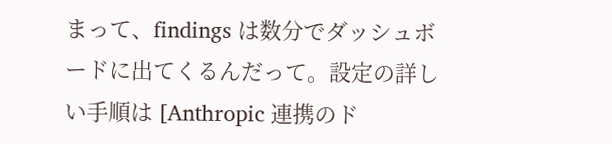まって、findings は数分でダッシュボードに出てくるんだって。設定の詳しい手順は [Anthropic 連携のド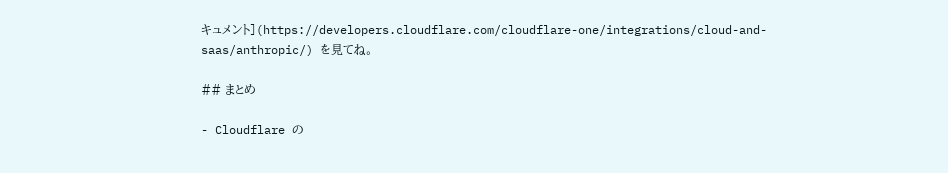キュメント](https://developers.cloudflare.com/cloudflare-one/integrations/cloud-and-saas/anthropic/) を見てね。

## まとめ

- Cloudflare の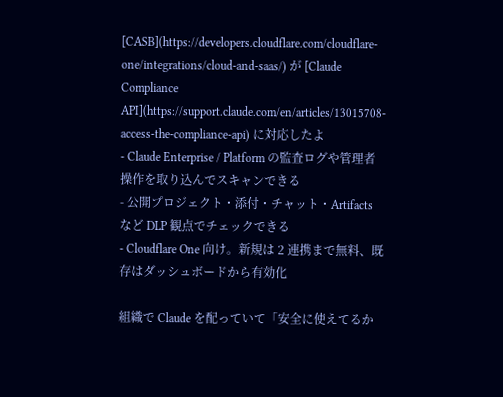[CASB](https://developers.cloudflare.com/cloudflare-one/integrations/cloud-and-saas/) が [Claude Compliance API](https://support.claude.com/en/articles/13015708-access-the-compliance-api) に対応したよ
- Claude Enterprise / Platform の監査ログや管理者操作を取り込んでスキャンできる
- 公開プロジェクト・添付・チャット・Artifacts など DLP 観点でチェックできる
- Cloudflare One 向け。新規は 2 連携まで無料、既存はダッシュボードから有効化

組織で Claude を配っていて「安全に使えてるか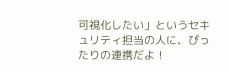可視化したい」というセキュリティ担当の人に、ぴったりの連携だよ！